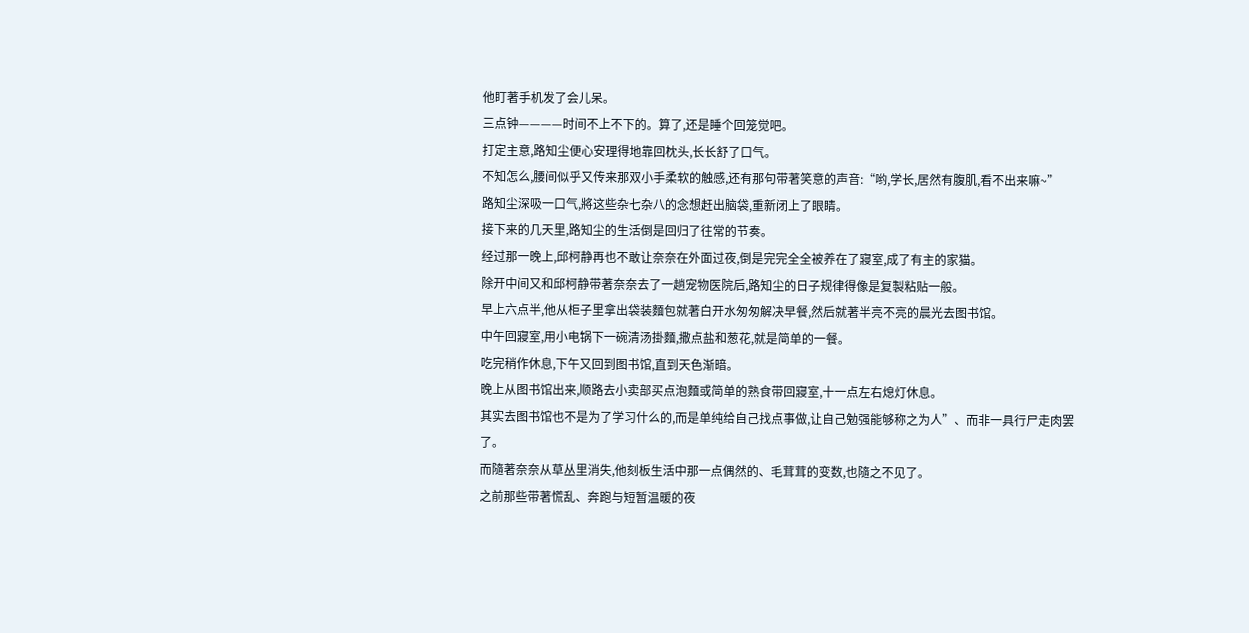他盯著手机发了会儿呆。
三点钟————时间不上不下的。算了,还是睡个回笼觉吧。
打定主意,路知尘便心安理得地靠回枕头,长长舒了口气。
不知怎么,腰间似乎又传来那双小手柔软的触感,还有那句带著笑意的声音:“哟,学长,居然有腹肌,看不出来嘛~”
路知尘深吸一口气,將这些杂七杂八的念想赶出脑袋,重新闭上了眼睛。
接下来的几天里,路知尘的生活倒是回归了往常的节奏。
经过那一晚上,邱柯静再也不敢让奈奈在外面过夜,倒是完完全全被养在了寢室,成了有主的家猫。
除开中间又和邱柯静带著奈奈去了一趟宠物医院后,路知尘的日子规律得像是复製粘贴一般。
早上六点半,他从柜子里拿出袋装麵包就著白开水匆匆解决早餐,然后就著半亮不亮的晨光去图书馆。
中午回寢室,用小电锅下一碗清汤掛麵,撒点盐和葱花,就是简单的一餐。
吃完稍作休息,下午又回到图书馆,直到天色渐暗。
晚上从图书馆出来,顺路去小卖部买点泡麵或简单的熟食带回寢室,十一点左右熄灯休息。
其实去图书馆也不是为了学习什么的,而是单纯给自己找点事做,让自己勉强能够称之为人”、而非一具行尸走肉罢了。
而隨著奈奈从草丛里消失,他刻板生活中那一点偶然的、毛茸茸的变数,也隨之不见了。
之前那些带著慌乱、奔跑与短暂温暖的夜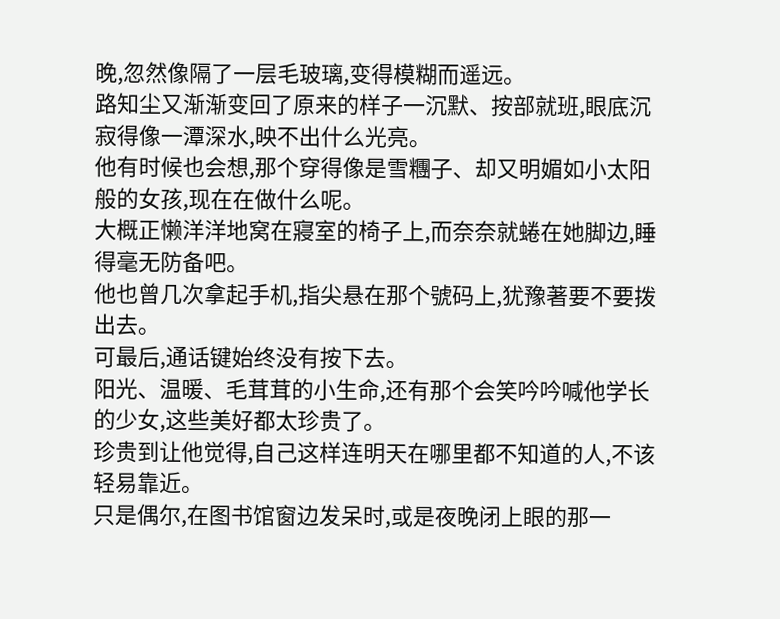晚,忽然像隔了一层毛玻璃,变得模糊而遥远。
路知尘又渐渐变回了原来的样子一沉默、按部就班,眼底沉寂得像一潭深水,映不出什么光亮。
他有时候也会想,那个穿得像是雪糰子、却又明媚如小太阳般的女孩,现在在做什么呢。
大概正懒洋洋地窝在寢室的椅子上,而奈奈就蜷在她脚边,睡得毫无防备吧。
他也曾几次拿起手机,指尖悬在那个號码上,犹豫著要不要拨出去。
可最后,通话键始终没有按下去。
阳光、温暖、毛茸茸的小生命,还有那个会笑吟吟喊他学长的少女,这些美好都太珍贵了。
珍贵到让他觉得,自己这样连明天在哪里都不知道的人,不该轻易靠近。
只是偶尔,在图书馆窗边发呆时,或是夜晚闭上眼的那一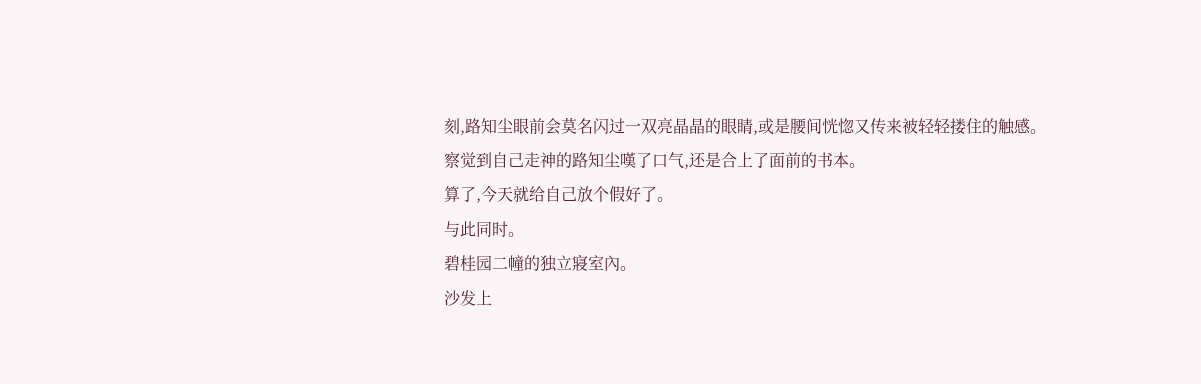刻,路知尘眼前会莫名闪过一双亮晶晶的眼睛,或是腰间恍惚又传来被轻轻搂住的触感。
察觉到自己走神的路知尘嘆了口气,还是合上了面前的书本。
算了,今天就给自己放个假好了。
与此同时。
碧桂园二幢的独立寢室內。
沙发上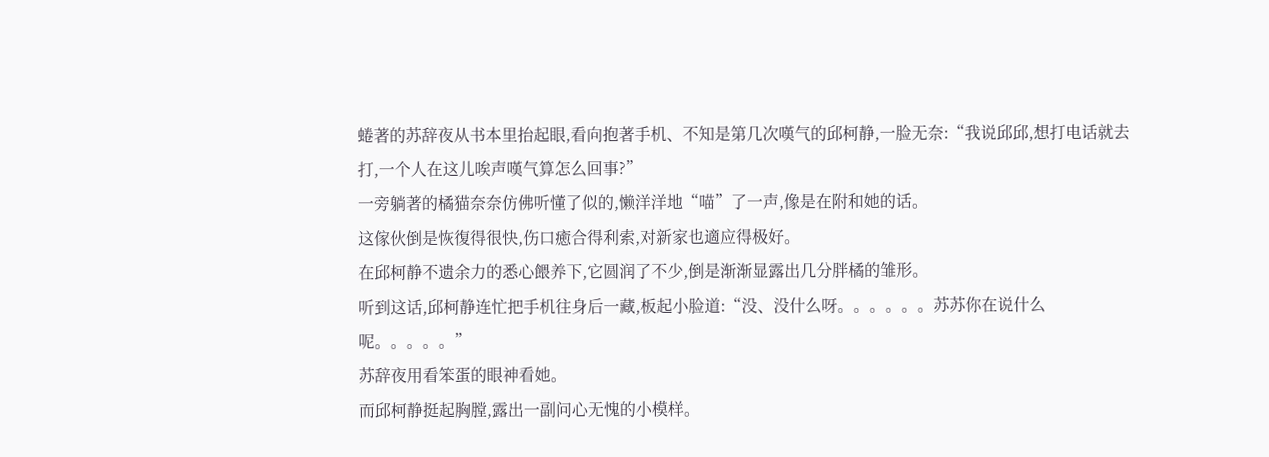蜷著的苏辞夜从书本里抬起眼,看向抱著手机、不知是第几次嘆气的邱柯静,一脸无奈:“我说邱邱,想打电话就去打,一个人在这儿唉声嘆气算怎么回事?”
一旁躺著的橘猫奈奈仿佛听懂了似的,懒洋洋地“喵”了一声,像是在附和她的话。
这傢伙倒是恢復得很快,伤口癒合得利索,对新家也適应得极好。
在邱柯静不遗余力的悉心餵养下,它圆润了不少,倒是渐渐显露出几分胖橘的雏形。
听到这话,邱柯静连忙把手机往身后一藏,板起小脸道:“没、没什么呀。。。。。。苏苏你在说什么呢。。。。。”
苏辞夜用看笨蛋的眼神看她。
而邱柯静挺起胸膛,露出一副问心无愧的小模样。